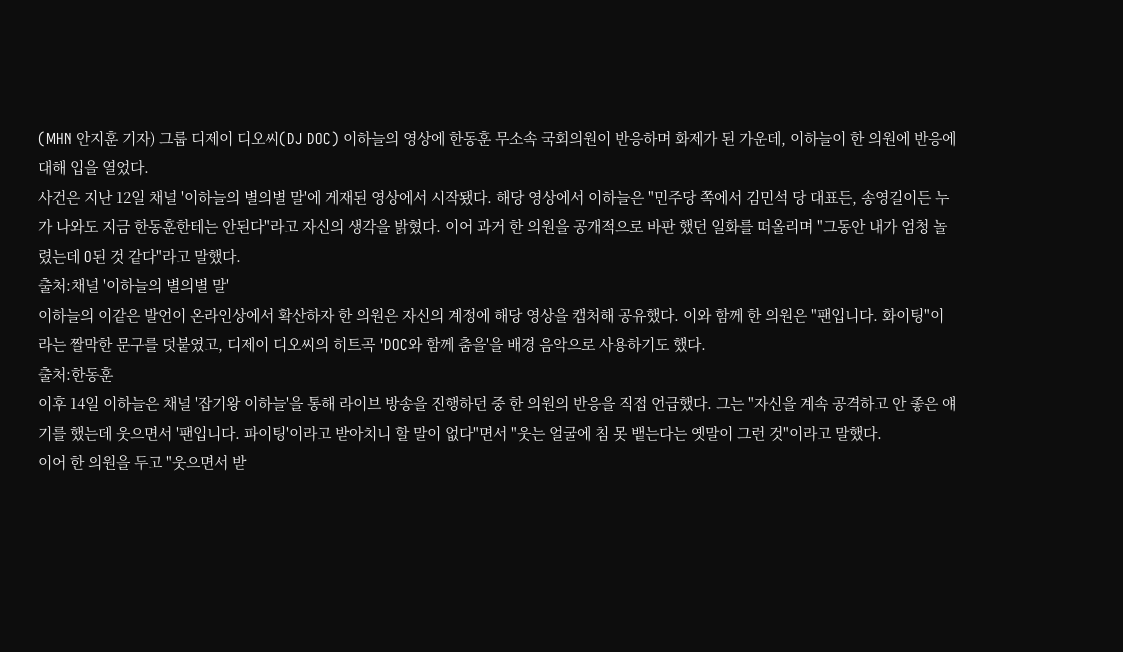(MHN 안지훈 기자) 그룹 디제이 디오씨(DJ DOC) 이하늘의 영상에 한동훈 무소속 국회의원이 반응하며 화제가 된 가운데, 이하늘이 한 의원에 반응에 대해 입을 열었다.
사건은 지난 12일 채널 '이하늘의 별의별 말'에 게재된 영상에서 시작됐다. 해당 영상에서 이하늘은 "민주당 쪽에서 김민석 당 대표든, 송영길이든 누가 나와도 지금 한동훈한테는 안된다"라고 자신의 생각을 밝혔다. 이어 과거 한 의원을 공개적으로 바판 했던 일화를 떠올리며 "그동안 내가 엄청 놀렸는데 O된 것 같다"라고 말했다.
출처:채널 '이하늘의 별의별 말'
이하늘의 이같은 발언이 온라인상에서 확산하자 한 의원은 자신의 계정에 해당 영상을 캡처해 공유했다. 이와 함께 한 의원은 "팬입니다. 화이팅"이라는 짤막한 문구를 덧붙였고, 디제이 디오씨의 히트곡 'DOC와 함께 춤을'을 배경 음악으로 사용하기도 했다.
출처:한동훈
이후 14일 이하늘은 채널 '잡기왕 이하늘'을 통해 라이브 방송을 진행하던 중 한 의원의 반응을 직접 언급했다. 그는 "자신을 계속 공격하고 안 좋은 얘기를 했는데 웃으면서 '팬입니다. 파이팅'이라고 받아치니 할 말이 없다"면서 "웃는 얼굴에 침 못 뱉는다는 옛말이 그런 것"이라고 말했다.
이어 한 의원을 두고 "웃으면서 받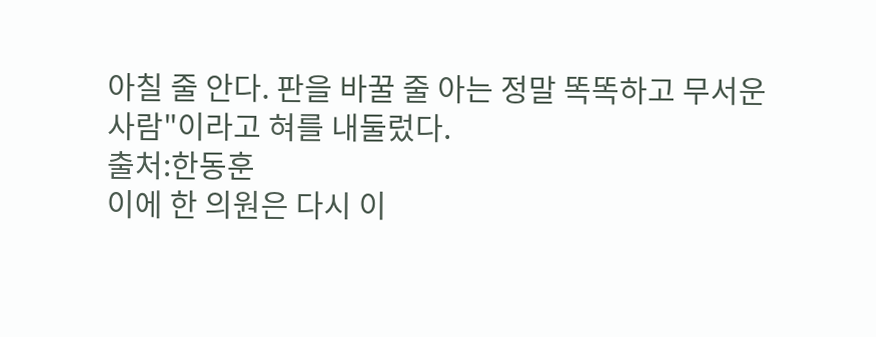아칠 줄 안다. 판을 바꿀 줄 아는 정말 똑똑하고 무서운 사람"이라고 혀를 내둘렀다.
출처:한동훈
이에 한 의원은 다시 이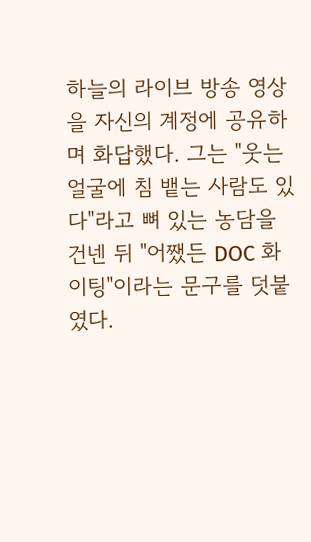하늘의 라이브 방송 영상을 자신의 계정에 공유하며 화답했다. 그는 "웃는 얼굴에 침 뱉는 사람도 있다"라고 뼈 있는 농담을 건넨 뒤 "어쨌든 DOC 화이팅"이라는 문구를 덧붙였다.